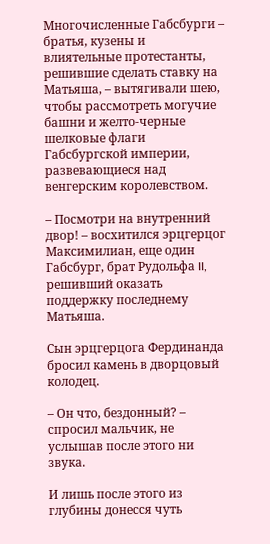Многочисленные Габсбурги – братья, кузены и влиятельные протестанты, решившие сделать ставку на Матьяша, – вытягивали шею, чтобы рассмотреть могучие башни и желто-черные шелковые флаги Габсбургской империи, развевающиеся над венгерским королевством.

– Посмотри на внутренний двор! – восхитился эрцгерцог Максимилиан, еще один Габсбург, брат Рудольфа II, решивший оказать поддержку последнему Матьяша.

Сын эрцгерцога Фердинанда бросил камень в дворцовый колодец.

– Он что, бездонный? – спросил мальчик, не услышав после этого ни звука.

И лишь после этого из глубины донесся чуть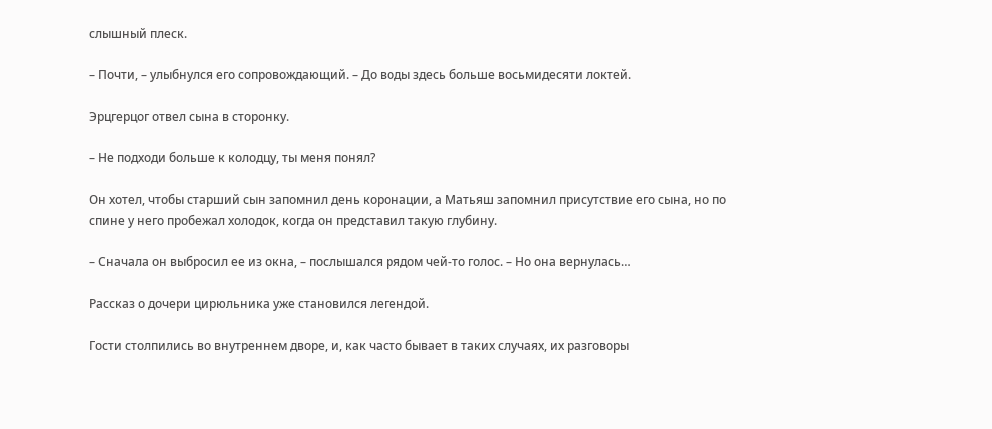слышный плеск.

– Почти, – улыбнулся его сопровождающий. – До воды здесь больше восьмидесяти локтей.

Эрцгерцог отвел сына в сторонку.

– Не подходи больше к колодцу, ты меня понял?

Он хотел, чтобы старший сын запомнил день коронации, а Матьяш запомнил присутствие его сына, но по спине у него пробежал холодок, когда он представил такую глубину.

– Сначала он выбросил ее из окна, – послышался рядом чей-то голос. – Но она вернулась…

Рассказ о дочери цирюльника уже становился легендой.

Гости столпились во внутреннем дворе, и, как часто бывает в таких случаях, их разговоры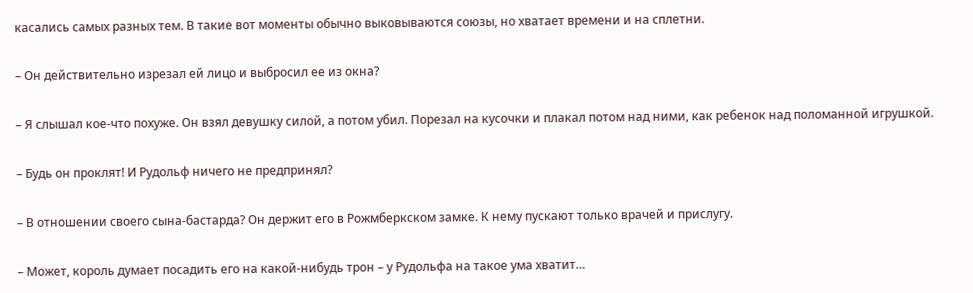касались самых разных тем. В такие вот моменты обычно выковываются союзы, но хватает времени и на сплетни.

– Он действительно изрезал ей лицо и выбросил ее из окна?

– Я слышал кое-что похуже. Он взял девушку силой, а потом убил. Порезал на кусочки и плакал потом над ними, как ребенок над поломанной игрушкой.

– Будь он проклят! И Рудольф ничего не предпринял?

– В отношении своего сына-бастарда? Он держит его в Рожмберкском замке. К нему пускают только врачей и прислугу.

– Может, король думает посадить его на какой-нибудь трон – у Рудольфа на такое ума хватит…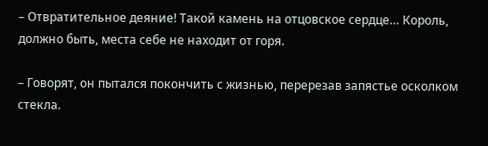– Отвратительное деяние! Такой камень на отцовское сердце… Король, должно быть, места себе не находит от горя.

– Говорят, он пытался покончить с жизнью, перерезав запястье осколком стекла.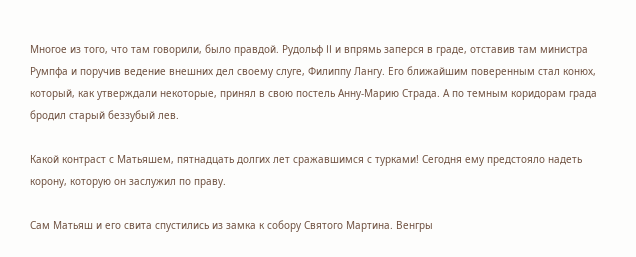Многое из того, что там говорили, было правдой. Рудольф II и впрямь заперся в граде, отставив там министра Румпфа и поручив ведение внешних дел своему слуге, Филиппу Лангу. Его ближайшим поверенным стал конюх, который, как утверждали некоторые, принял в свою постель Анну-Марию Страда. А по темным коридорам града бродил старый беззубый лев.

Какой контраст с Матьяшем, пятнадцать долгих лет сражавшимся с турками! Сегодня ему предстояло надеть корону, которую он заслужил по праву.

Сам Матьяш и его свита спустились из замка к собору Святого Мартина. Венгры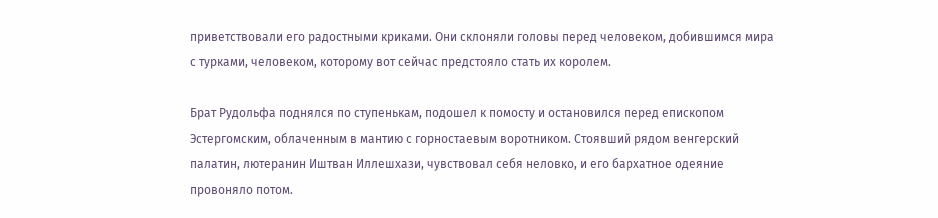приветствовали его радостными криками. Они склоняли головы перед человеком, добившимся мира с турками, человеком, которому вот сейчас предстояло стать их королем.

Брат Рудольфа поднялся по ступенькам, подошел к помосту и остановился перед епископом Эстергомским, облаченным в мантию с горностаевым воротником. Стоявший рядом венгерский палатин, лютеранин Иштван Иллешхази, чувствовал себя неловко, и его бархатное одеяние провоняло потом.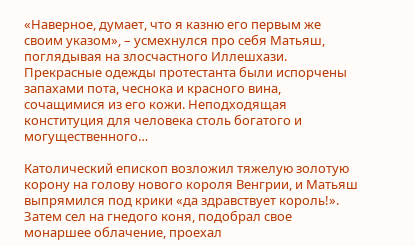«Наверное, думает, что я казню его первым же своим указом», – усмехнулся про себя Матьяш, поглядывая на злосчастного Иллешхази. Прекрасные одежды протестанта были испорчены запахами пота, чеснока и красного вина, сочащимися из его кожи. Неподходящая конституция для человека столь богатого и могущественного…

Католический епископ возложил тяжелую золотую корону на голову нового короля Венгрии, и Матьяш выпрямился под крики «да здравствует король!». Затем сел на гнедого коня, подобрал свое монаршее облачение, проехал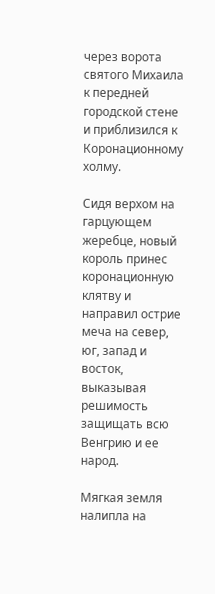через ворота святого Михаила к передней городской стене и приблизился к Коронационному холму.

Сидя верхом на гарцующем жеребце, новый король принес коронационную клятву и направил острие меча на север, юг, запад и восток, выказывая решимость защищать всю Венгрию и ее народ.

Мягкая земля налипла на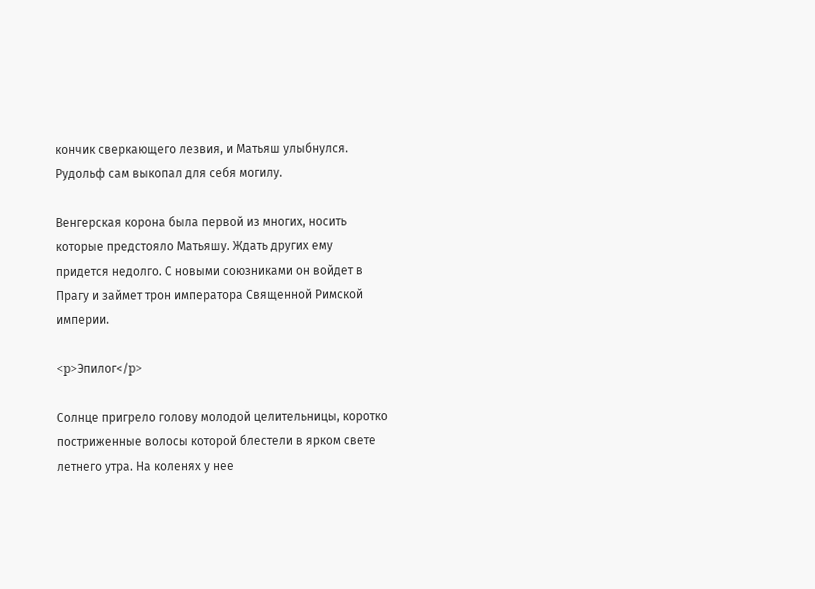кончик сверкающего лезвия, и Матьяш улыбнулся. Рудольф сам выкопал для себя могилу.

Венгерская корона была первой из многих, носить которые предстояло Матьяшу. Ждать других ему придется недолго. С новыми союзниками он войдет в Прагу и займет трон императора Священной Римской империи.

<p>Эпилог</p>

Солнце пригрело голову молодой целительницы, коротко постриженные волосы которой блестели в ярком свете летнего утра. На коленях у нее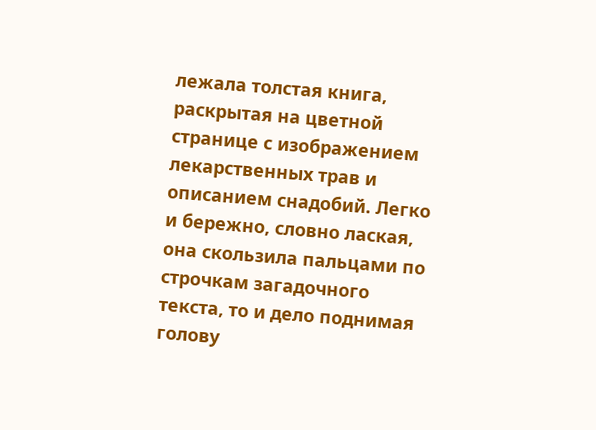лежала толстая книга, раскрытая на цветной странице с изображением лекарственных трав и описанием снадобий. Легко и бережно, словно лаская, она скользила пальцами по строчкам загадочного текста, то и дело поднимая голову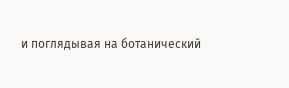и поглядывая на ботанический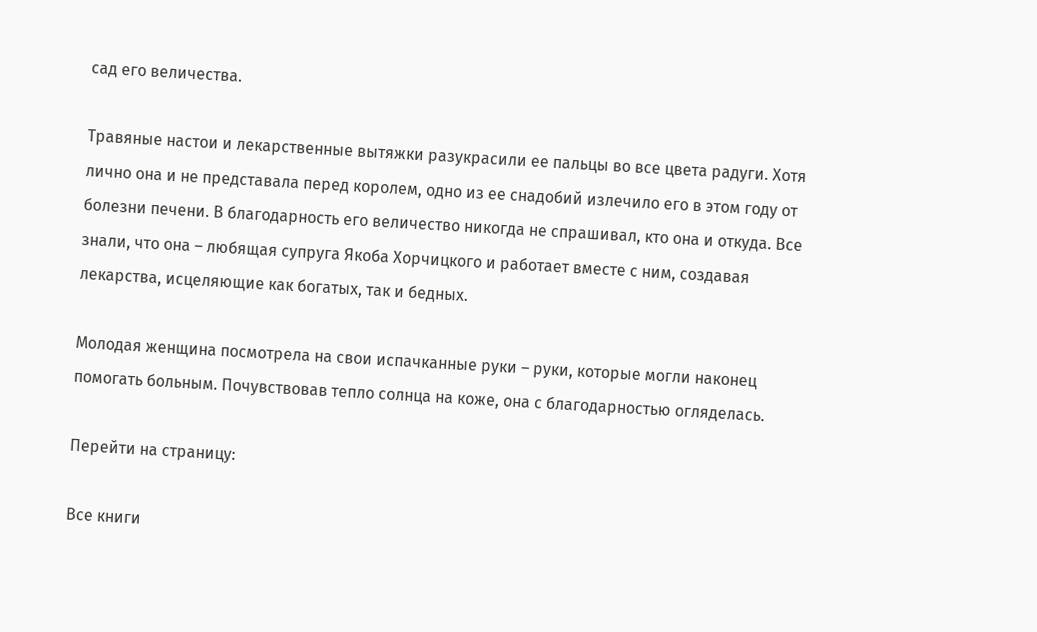сад его величества.

Травяные настои и лекарственные вытяжки разукрасили ее пальцы во все цвета радуги. Хотя лично она и не представала перед королем, одно из ее снадобий излечило его в этом году от болезни печени. В благодарность его величество никогда не спрашивал, кто она и откуда. Все знали, что она – любящая супруга Якоба Хорчицкого и работает вместе с ним, создавая лекарства, исцеляющие как богатых, так и бедных.

Молодая женщина посмотрела на свои испачканные руки – руки, которые могли наконец помогать больным. Почувствовав тепло солнца на коже, она с благодарностью огляделась.

Перейти на страницу:

Все книги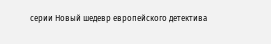серии Новый шедевр европейского детектива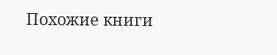Похожие книги